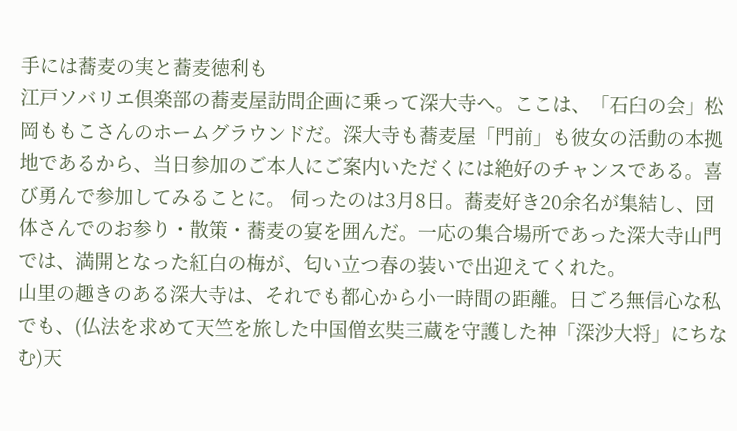手には蕎麦の実と蕎麦徳利も
江戸ソバリエ倶楽部の蕎麦屋訪問企画に乗って深大寺へ。ここは、「石臼の会」松岡ももこさんのホームグラウンドだ。深大寺も蕎麦屋「門前」も彼女の活動の本拠地であるから、当日参加のご本人にご案内いただくには絶好のチャンスである。喜び勇んで参加してみることに。 伺ったのは3月8日。蕎麦好き20余名が集結し、団体さんでのお参り・散策・蕎麦の宴を囲んだ。一応の集合場所であった深大寺山門では、満開となった紅白の梅が、匂い立つ春の装いで出迎えてくれた。
山里の趣きのある深大寺は、それでも都心から小一時間の距離。日ごろ無信心な私でも、(仏法を求めて天竺を旅した中国僧玄奘三蔵を守護した神「深沙大将」にちなむ)天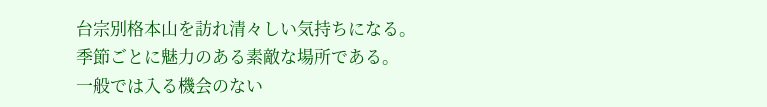台宗別格本山を訪れ清々しい気持ちになる。季節ごとに魅力のある素敵な場所である。
一般では入る機会のない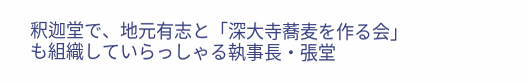釈迦堂で、地元有志と「深大寺蕎麦を作る会」も組織していらっしゃる執事長・張堂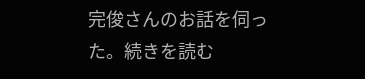完俊さんのお話を伺った。続きを読む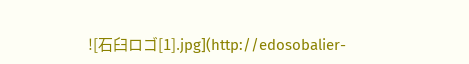![石臼ロゴ[1].jpg](http://edosobalier-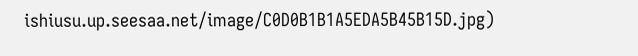ishiusu.up.seesaa.net/image/C0D0B1B1A5EDA5B45B15D.jpg)